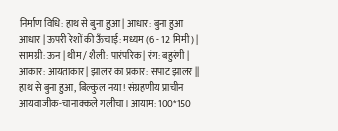निर्माण विधि: हाथ से बुना हुआ | आधार: बुना हुआ आधार | ऊपरी रेशों की ऊँचाई: मध्यम (6 - 12 मिमी) | सामग्री: ऊन | थीम / शैली: पारंपरिक | रंग: बहुरंगी | आकार: आयताकार | झालर का प्रकार: सपाट झालर || हाथ से बुना हुआ, बिल्कुल नया! संग्रहणीय प्राचीन आयवाजीक-चानाक्कले गलीचा। आयाम: 100*150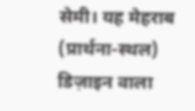सेमी। यह मेहराब (प्रार्थना-स्थल) डिज़ाइन वाला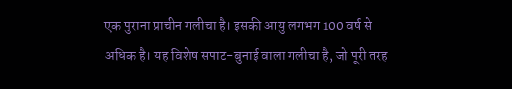एक पुराना प्राचीन गलीचा है। इसकी आयु लगभग 100 वर्ष से अधिक है। यह विशेष सपाट-बुनाई वाला गलीचा है, जो पूरी तरह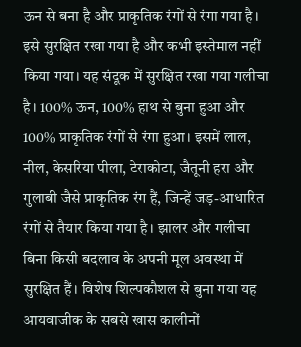ऊन से बना है और प्राकृतिक रंगों से रंगा गया है। इसे सुरक्षित रखा गया है और कभी इस्तेमाल नहीं किया गया। यह संदूक में सुरक्षित रखा गया गलीचा है। 100% ऊन, 100% हाथ से बुना हुआ और 100% प्राकृतिक रंगों से रंगा हुआ। इसमें लाल, नील, केसरिया पीला, टेराकोटा, जैतूनी हरा और गुलाबी जैसे प्राकृतिक रंग हैं, जिन्हें जड़-आधारित रंगों से तैयार किया गया है। झालर और गलीचा बिना किसी बदलाव के अपनी मूल अवस्था में सुरक्षित हैं। विशेष शिल्पकौशल से बुना गया यह आयवाजीक के सबसे खास कालीनों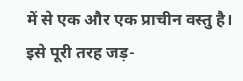में से एक और एक प्राचीन वस्तु है। इसे पूरी तरह जड़-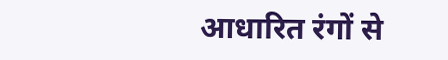आधारित रंगों से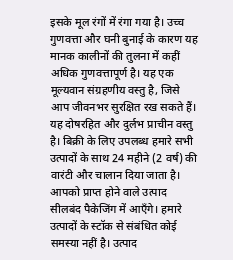इसके मूल रंगों में रंगा गया है। उच्च गुणवत्ता और घनी बुनाई के कारण यह मानक कालीनों की तुलना में कहीं अधिक गुणवत्तापूर्ण है। यह एक मूल्यवान संग्रहणीय वस्तु है, जिसे आप जीवनभर सुरक्षित रख सकते हैं। यह दोषरहित और दुर्लभ प्राचीन वस्तु है। बिक्री के लिए उपलब्ध हमारे सभी उत्पादों के साथ 24 महीने (2 वर्ष) की वारंटी और चालान दिया जाता है। आपको प्राप्त होने वाले उत्पाद सीलबंद पैकेजिंग में आएँगे। हमारे उत्पादों के स्टॉक से संबंधित कोई समस्या नहीं है। उत्पाद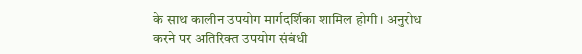के साथ कालीन उपयोग मार्गदर्शिका शामिल होगी। अनुरोध करने पर अतिरिक्त उपयोग संबंधी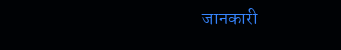जानकारी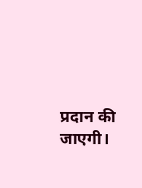प्रदान की जाएगी।